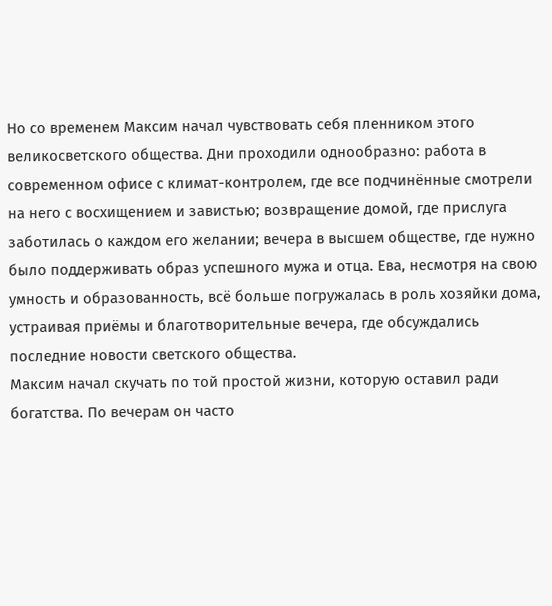Но со временем Максим начал чувствовать себя пленником этого великосветского общества. Дни проходили однообразно: работа в современном офисе с климат-контролем, где все подчинённые смотрели на него с восхищением и завистью; возвращение домой, где прислуга заботилась о каждом его желании; вечера в высшем обществе, где нужно было поддерживать образ успешного мужа и отца. Ева, несмотря на свою умность и образованность, всё больше погружалась в роль хозяйки дома, устраивая приёмы и благотворительные вечера, где обсуждались последние новости светского общества.
Максим начал скучать по той простой жизни, которую оставил ради богатства. По вечерам он часто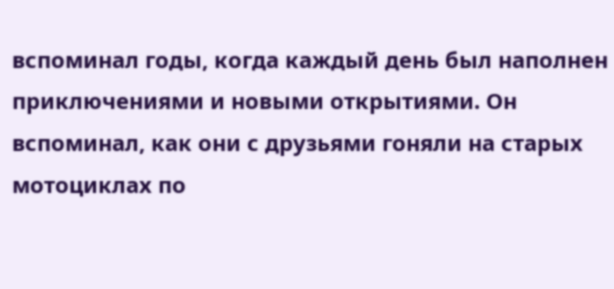вспоминал годы, когда каждый день был наполнен приключениями и новыми открытиями. Он вспоминал, как они с друзьями гоняли на старых мотоциклах по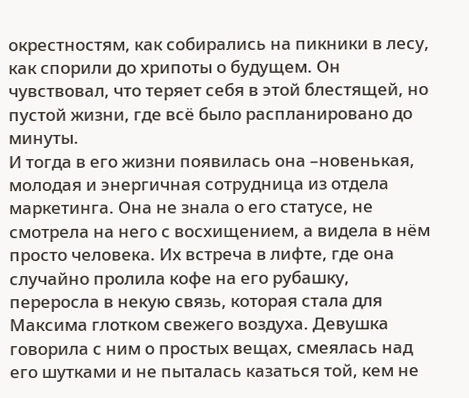окрестностям, как собирались на пикники в лесу, как спорили до хрипоты о будущем. Он чувствовал, что теряет себя в этой блестящей, но пустой жизни, где всё было распланировано до минуты.
И тогда в его жизни появилась она –новенькая, молодая и энергичная сотрудница из отдела маркетинга. Она не знала о его статусе, не смотрела на него с восхищением, а видела в нём просто человека. Их встреча в лифте, где она случайно пролила кофе на его рубашку, переросла в некую связь, которая стала для Максима глотком свежего воздуха. Девушка говорила с ним о простых вещах, смеялась над его шутками и не пыталась казаться той, кем не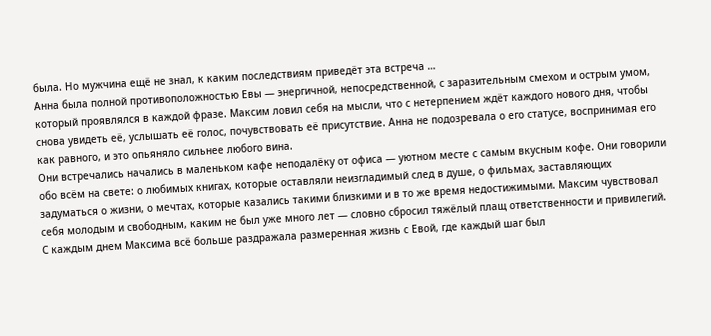была. Но мужчина ещё не знал, к каким последствиям приведёт эта встреча …
Анна была полной противоположностью Евы — энергичной, непосредственной, с заразительным смехом и острым умом, который проявлялся в каждой фразе. Максим ловил себя на мысли, что с нетерпением ждёт каждого нового дня, чтобы снова увидеть её, услышать её голос, почувствовать её присутствие. Анна не подозревала о его статусе, воспринимая его как равного, и это опьяняло сильнее любого вина.
Они встречались начались в маленьком кафе неподалёку от офиса — уютном месте с самым вкусным кофе. Они говорили обо всём на свете: о любимых книгах, которые оставляли неизгладимый след в душе, о фильмах, заставляющих задуматься о жизни, о мечтах, которые казались такими близкими и в то же время недостижимыми. Максим чувствовал себя молодым и свободным, каким не был уже много лет — словно сбросил тяжёлый плащ ответственности и привилегий.
С каждым днем Максима всё больше раздражала размеренная жизнь с Евой, где каждый шаг был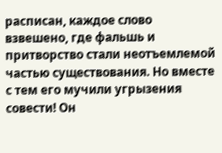расписан, каждое слово взвешено, где фальшь и притворство стали неотъемлемой частью существования. Но вместе с тем его мучили угрызения совести! Он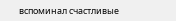вспоминал счастливые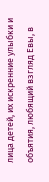лица детей, их искренние улыбки и объятия, любящий взгляд Евы, в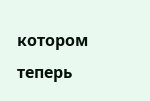котором теперь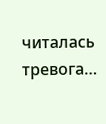читалась тревога…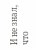И не знал, что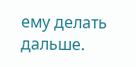ему делать дальше.